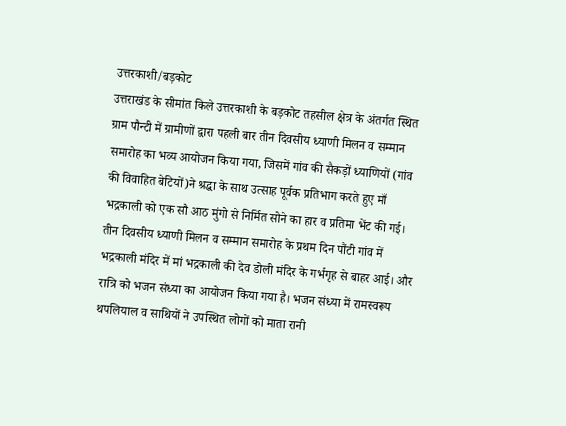उत्तरकाशी/बड़कोट
उत्तराखंड के सीमांत किले उत्तरकाशी के बड़कोट तहसील क्षेत्र के अंतर्गत स्थित ग्राम पौन्टी में ग्रामीणों द्वारा पहली बार तीन दिवसीय ध्याणी मिलन व सम्मान समारोह का भव्य आयोजन किया गया, जिसमें गांव की सैकड़ों ध्याणियों (गांव की विवाहित बेटियों)ने श्रद्धा के साथ उत्साह पूर्वक प्रतिभाग करते हुए माँ भद्रकाली को एक सौ आठ मुंगो से निर्मित सोने का हार व प्रतिमा भेंट की गई।
तीन दिवसीय ध्याणी मिलन व सम्मान समारोह के प्रथम दिन पौंटी गांव में भद्रकाली मंदिर में मां भद्रकाली की देव डोली मंदिर के गर्भगृह से बाहर आई। और रात्रि को भजन संध्या का आयोजन किया गया है। भजन संध्या में रामस्वरूप थपलियाल व साथियों ने उपस्थित लोगों को माता रानी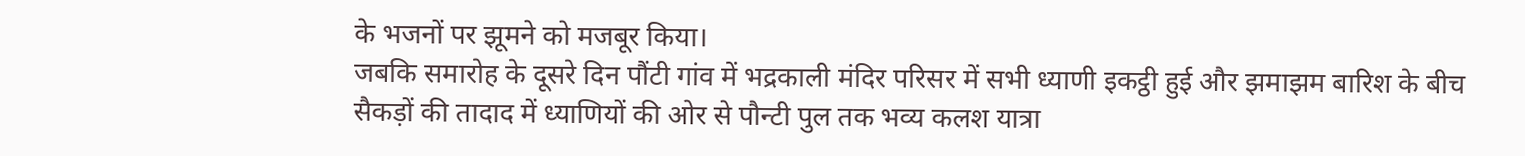के भजनों पर झूमने को मजबूर किया।
जबकि समारोह के दूसरे दिन पौंटी गांव में भद्रकाली मंदिर परिसर में सभी ध्याणी इकट्ठी हुई और झमाझम बारिश के बीच सैकड़ों की तादाद में ध्याणियों की ओर से पौन्टी पुल तक भव्य कलश यात्रा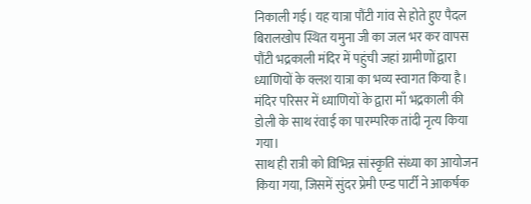निकाली गई। यह यात्रा पौंटी गांव से होते हुए पैदल बिरालखोप स्थित यमुना जी का जल भर कर वापस पौंटी भद्रकाली मंदिर में पहुंची जहां ग्रामीणों द्वारा ध्याणियों के क्लश यात्रा का भव्य स्वागत किया है। मंदिर परिसर में ध्याणियों के द्वारा माँ भद्रकाली की डोली के साथ रंवाई का पारम्परिक तांदी नृत्य किया गया।
साथ ही रात्री को विभिन्न सांस्कृति संध्या का आयोजन किया गया, जिसमें सुंदर प्रेमी एन्ड पार्टी ने आकर्षक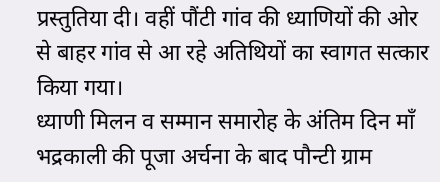प्रस्तुतिया दी। वहीं पौंटी गांव की ध्याणियों की ओर से बाहर गांव से आ रहे अतिथियों का स्वागत सत्कार किया गया।
ध्याणी मिलन व सम्मान समारोह के अंतिम दिन माँ भद्रकाली की पूजा अर्चना के बाद पौन्टी ग्राम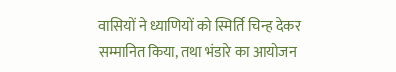वासियों ने ध्याणियों को स्मिर्ति चिन्ह देकर सम्मानित किया, तथा भंडारे का आयोजन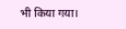भी किया गया।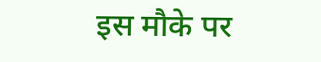इस मौके पर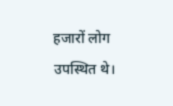हजारों लोग उपस्थित थे।